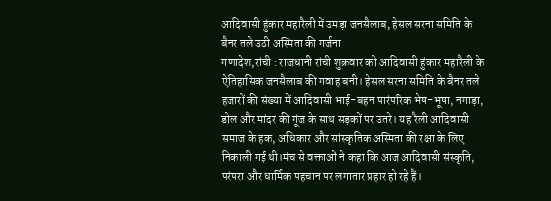आदिवासी हुंकार महारैली में उमड़ा जनसैलाब, हेसल सरना समिति के बैनर तले उठी अस्मिता की गर्जना
गणादेश,रांची : राजधानी रांची शुक्रवार को आदिवासी हुंकार महारैली के ऐतिहासिक जनसैलाब की गवाह बनी। हेसल सरना समिति के बैनर तले हजारों की संख्या में आदिवासी भाई-बहन पारंपरिक भेष-भूषा, नगाड़ा, डोल और मांदर की गूंज के साथ सड़कों पर उतरे। यह रैली आदिवासी समाज के हक, अधिकार और सांस्कृतिक अस्मिता की रक्षा के लिए निकाली गई थी।मंच से वक्ताओं ने कहा कि आज आदिवासी संस्कृति, परंपरा और धार्मिक पहचान पर लगातार प्रहार हो रहे हैं।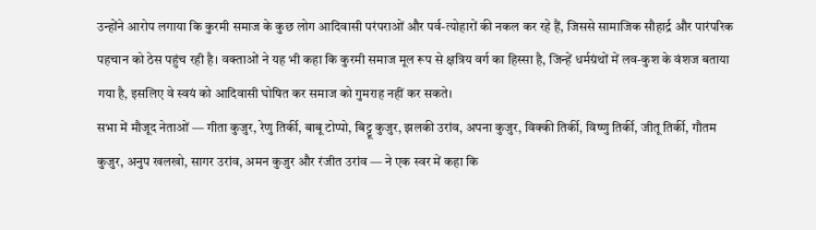उन्होंने आरोप लगाया कि कुरमी समाज के कुछ लोग आदिवासी परंपराओं और पर्व-त्योहारों की नकल कर रहे हैं, जिससे सामाजिक सौहार्द्र और पारंपरिक पहचान को ठेस पहुंच रही है। वक्ताओं ने यह भी कहा कि कुरमी समाज मूल रूप से क्षत्रिय वर्ग का हिस्सा है, जिन्हें धर्मग्रंथों में लव-कुश के वंशज बताया गया है, इसलिए वे स्वयं को आदिवासी घोषित कर समाज को गुमराह नहीं कर सकते।
सभा में मौजूद नेताओं — गीता कुजुर, रेणु तिर्की, बाबू टोप्पो, बिट्टू कुजुर, झलकी उरांव, अपना कुजुर, विक्की तिर्की, विष्णु तिर्की, जीतू तिर्की, गौतम कुजुर, अनुप खलखो, सागर उरांव, अमन कुजुर और रंजीत उरांव — ने एक स्वर में कहा कि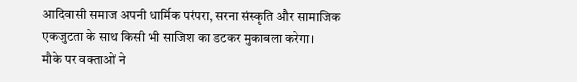आदिवासी समाज अपनी धार्मिक परंपरा, सरना संस्कृति और सामाजिक एकजुटता के साथ किसी भी साजिश का डटकर मुकाबला करेगा।
मौके पर वक्ताओं ने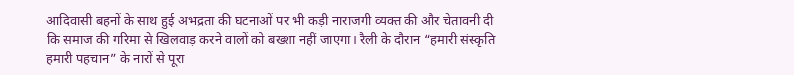आदिवासी बहनों के साथ हुई अभद्रता की घटनाओं पर भी कड़ी नाराजगी व्यक्त की और चेतावनी दी कि समाज की गरिमा से खिलवाड़ करने वालों को बख्शा नहीं जाएगा। रैली के दौरान “हमारी संस्कृति हमारी पहचान” के नारों से पूरा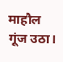माहौल गूंज उठा।